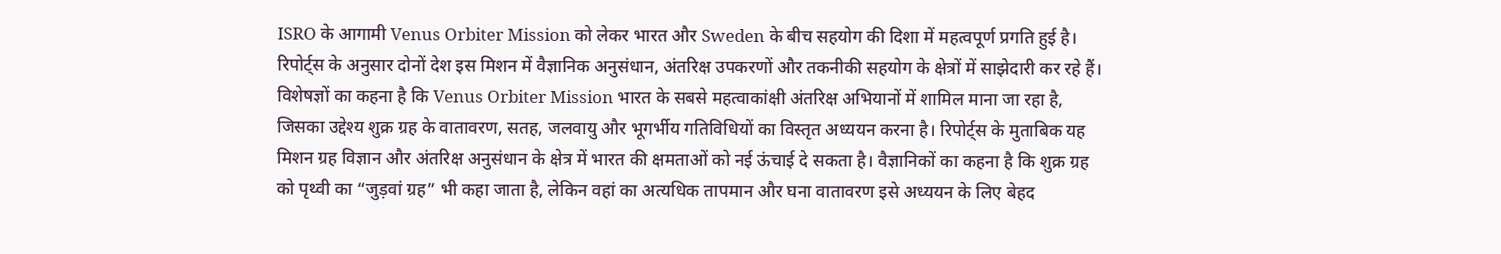ISRO के आगामी Venus Orbiter Mission को लेकर भारत और Sweden के बीच सहयोग की दिशा में महत्वपूर्ण प्रगति हुई है। रिपोर्ट्स के अनुसार दोनों देश इस मिशन में वैज्ञानिक अनुसंधान, अंतरिक्ष उपकरणों और तकनीकी सहयोग के क्षेत्रों में साझेदारी कर रहे हैं। विशेषज्ञों का कहना है कि Venus Orbiter Mission भारत के सबसे महत्वाकांक्षी अंतरिक्ष अभियानों में शामिल माना जा रहा है, जिसका उद्देश्य शुक्र ग्रह के वातावरण, सतह, जलवायु और भूगर्भीय गतिविधियों का विस्तृत अध्ययन करना है। रिपोर्ट्स के मुताबिक यह मिशन ग्रह विज्ञान और अंतरिक्ष अनुसंधान के क्षेत्र में भारत की क्षमताओं को नई ऊंचाई दे सकता है। वैज्ञानिकों का कहना है कि शुक्र ग्रह को पृथ्वी का “जुड़वां ग्रह” भी कहा जाता है, लेकिन वहां का अत्यधिक तापमान और घना वातावरण इसे अध्ययन के लिए बेहद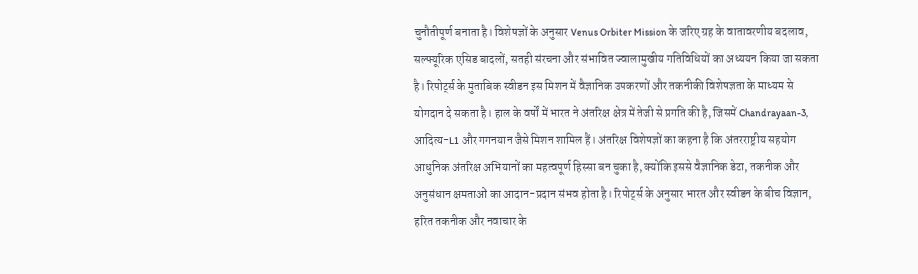चुनौतीपूर्ण बनाता है। विशेषज्ञों के अनुसार Venus Orbiter Mission के जरिए ग्रह के वातावरणीय बदलाव, सल्फ्यूरिक एसिड बादलों, सतही संरचना और संभावित ज्वालामुखीय गतिविधियों का अध्ययन किया जा सकता है। रिपोर्ट्स के मुताबिक स्वीडन इस मिशन में वैज्ञानिक उपकरणों और तकनीकी विशेषज्ञता के माध्यम से योगदान दे सकता है। हाल के वर्षों में भारत ने अंतरिक्ष क्षेत्र में तेजी से प्रगति की है, जिसमें Chandrayaan-3, आदित्य-L1 और गगनयान जैसे मिशन शामिल हैं। अंतरिक्ष विशेषज्ञों का कहना है कि अंतरराष्ट्रीय सहयोग आधुनिक अंतरिक्ष अभियानों का महत्वपूर्ण हिस्सा बन चुका है, क्योंकि इससे वैज्ञानिक डेटा, तकनीक और अनुसंधान क्षमताओं का आदान-प्रदान संभव होता है। रिपोर्ट्स के अनुसार भारत और स्वीडन के बीच विज्ञान, हरित तकनीक और नवाचार के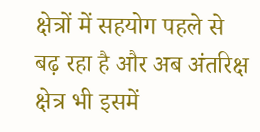क्षेत्रों में सहयोग पहले से बढ़ रहा है और अब अंतरिक्ष क्षेत्र भी इसमें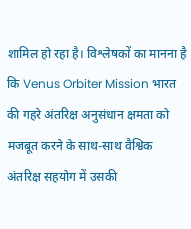शामिल हो रहा है। विश्लेषकों का मानना है कि Venus Orbiter Mission भारत की गहरे अंतरिक्ष अनुसंधान क्षमता को मजबूत करने के साथ-साथ वैश्विक अंतरिक्ष सहयोग में उसकी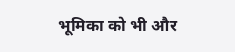भूमिका को भी और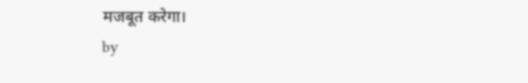मजबूत करेगा।
by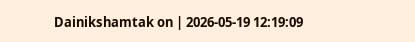Dainikshamtak on | 2026-05-19 12:19:09